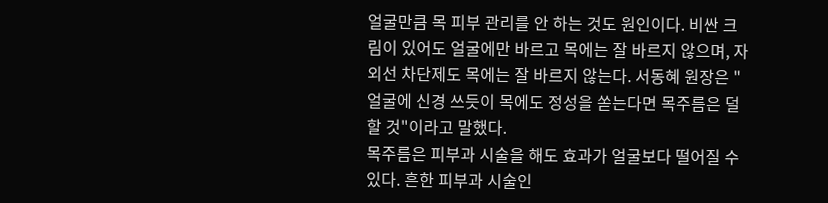얼굴만큼 목 피부 관리를 안 하는 것도 원인이다. 비싼 크림이 있어도 얼굴에만 바르고 목에는 잘 바르지 않으며, 자외선 차단제도 목에는 잘 바르지 않는다. 서동혜 원장은 "얼굴에 신경 쓰듯이 목에도 정성을 쏟는다면 목주름은 덜할 것"이라고 말했다.
목주름은 피부과 시술을 해도 효과가 얼굴보다 떨어질 수 있다. 흔한 피부과 시술인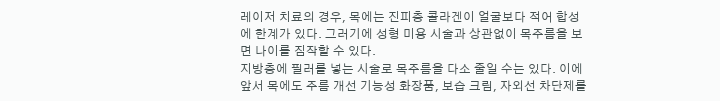레이저 치료의 경우, 목에는 진피층 콜라겐이 얼굴보다 적어 합성에 한계가 있다. 그러기에 성형 미용 시술과 상관없이 목주름을 보면 나이를 짐작할 수 있다.
지방층에 필러를 넣는 시술로 목주름을 다소 줄일 수는 있다. 이에 앞서 목에도 주름 개선 기능성 화장품, 보습 크림, 자외선 차단제를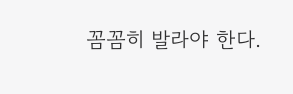꼼꼼히 발라야 한다.